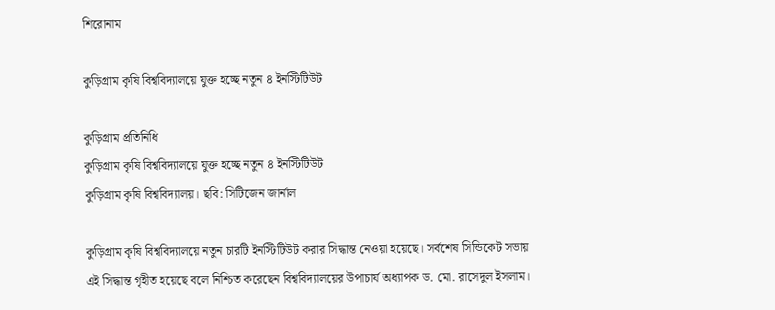শিরোনাম

কুড়িগ্রাম কৃষি বিশ্ববিদ্যালয়ে যুক্ত হচ্ছে নতুন ৪ ইনস্টিটিউট

কুড়িগ্রাম প্রতিনিধি
কুড়িগ্রাম কৃষি বিশ্ববিদ্যালয়ে যুক্ত হচ্ছে নতুন ৪ ইনস্টিটিউট
কুড়িগ্রাম কৃষি বিশ্ববিদ্যালয়। ছবি: সিটিজেন জার্নাল

কুড়িগ্রাম কৃষি বিশ্ববিদ্যালয়ে নতুন চারটি ইনস্টিটিউট করার সিদ্ধান্ত নেওয়া হয়েছে। সর্বশেষ সিন্ডিকেট সভায় এই সিদ্ধান্ত গৃহীত হয়েছে বলে নিশ্চিত করেছেন বিশ্ববিদ্যালয়ের উপাচার্য অধ্যাপক ড. মো. রাসেদুল ইসলাম।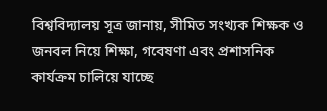বিশ্ববিদ্যালয় সূত্র জানায়, সীমিত সংখ্যক শিক্ষক ও জনবল নিয়ে শিক্ষা, গবেষণা এবং প্রশাসনিক কার্যক্রম চালিয়ে যাচ্ছে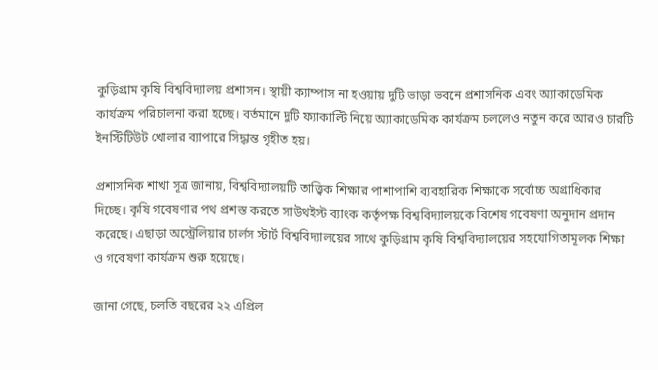কুড়িগ্রাম কৃষি বিশ্ববিদ্যালয় প্রশাসন। স্থায়ী ক্যাম্পাস না হওয়ায় দুটি ভাড়া ভবনে প্রশাসনিক এবং অ্যাকাডেমিক কার্যক্রম পরিচালনা করা হচ্ছে। বর্তমানে দুটি ফ্যাকাল্টি নিয়ে অ্যাকাডেমিক কার্যক্রম চললেও নতুন করে আরও চারটি ইনস্টিটিউট খোলার ব্যাপারে সিদ্ধান্ত গৃহীত হয়।

প্রশাসনিক শাখা সূত্র জানায়, বিশ্ববিদ্যালয়টি তাত্ত্বিক শিক্ষার পাশাপাশি ব্যবহারিক শিক্ষাকে সর্বোচ্চ অগ্রাধিকার দিচ্ছে। কৃষি গবেষণার পথ প্রশস্ত করতে সাউথইস্ট ব্যাংক কর্তৃপক্ষ বিশ্ববিদ্যালয়কে বিশেষ গবেষণা অনুদান প্রদান করেছে। এছাড়া অস্ট্রেলিয়ার চার্লস স্টার্ট বিশ্ববিদ্যালয়ের সাথে কুড়িগ্রাম কৃষি বিশ্ববিদ্যালয়ের সহযোগিতামূলক শিক্ষা ও গবেষণা কার্যক্রম শুরু হয়েছে।

জানা গেছে, চলতি বছরের ২২ এপ্রিল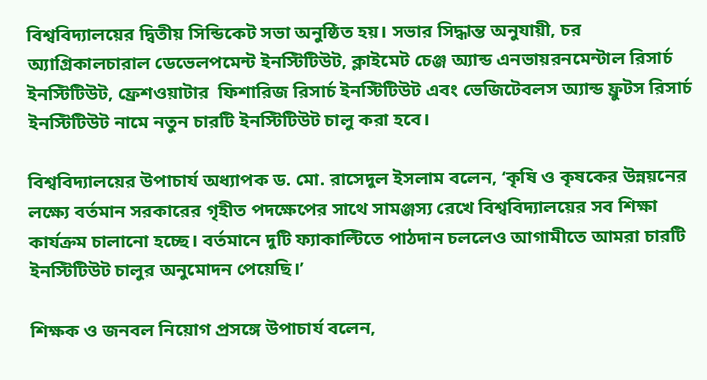বিশ্ববিদ্যালয়ের দ্বিতীয় সিন্ডিকেট সভা অনুষ্ঠিত হয়। সভার সিদ্ধান্ত অনুযায়ী, চর অ্যাগ্রিকালচারাল ডেভেলপমেন্ট ইনস্টিটিউট, ক্লাইমেট চেঞ্জ অ্যান্ড এনভায়রনমেন্টাল রিসার্চ ইনস্টিটিউট, ফ্রেশওয়াটার  ফিশারিজ রিসার্চ ইনস্টিটিউট এবং ভেজিটেবলস অ্যান্ড ফ্রুটস রিসার্চ ইনস্টিটিউট নামে নতুন চারটি ইনস্টিটিউট চালু করা হবে।

বিশ্ববিদ্যালয়ের উপাচার্য অধ্যাপক ড. মো. রাসেদুল ইসলাম বলেন, ‘কৃষি ও কৃষকের উন্নয়নের লক্ষ্যে বর্তমান সরকারের গৃহীত পদক্ষেপের সাথে সামঞ্জস্য রেখে বিশ্ববিদ্যালয়ের সব শিক্ষা কার্যক্রম চালানো হচ্ছে। বর্তমানে দুটি ফ্যাকাল্টিতে পাঠদান চললেও আগামীতে আমরা চারটি ইনস্টিটিউট চালুর অনুমোদন পেয়েছি।’

শিক্ষক ও জনবল নিয়োগ প্রসঙ্গে উপাচার্য বলেন,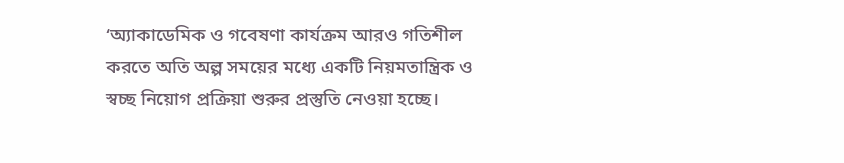‘অ্যাকাডেমিক ও গবেষণা কার্যক্রম আরও গতিশীল করতে অতি অল্প সময়ের মধ্যে একটি নিয়মতান্ত্রিক ও স্বচ্ছ নিয়োগ প্রক্রিয়া শুরুর প্রস্তুতি নেওয়া হচ্ছে।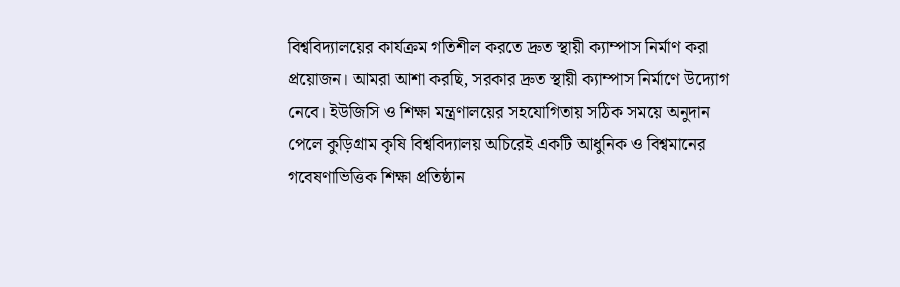বিশ্ববিদ্যালয়ের কার্যক্রম গতিশীল করতে দ্রুত স্থায়ী ক্যাম্পাস নির্মাণ করা প্রয়োজন। আমরা আশা করছি, সরকার দ্রুত স্থায়ী ক্যাম্পাস নির্মাণে উদ্যোগ নেবে। ইউজিসি ও শিক্ষা মন্ত্রণালয়ের সহযোগিতায় সঠিক সময়ে অনুদান পেলে কুড়িগ্রাম কৃষি বিশ্ববিদ্যালয় অচিরেই একটি আধুনিক ও বিশ্বমানের গবেষণাভিত্তিক শিক্ষা প্রতিষ্ঠান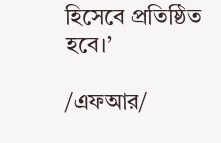হিসেবে প্রতিষ্ঠিত হবে।’

/এফআর/